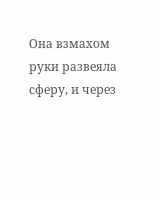Она взмахом руки развеяла сферу, и через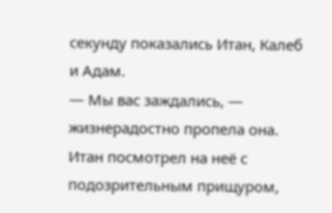секунду показались Итан, Калеб и Адам.
— Мы вас заждались, — жизнерадостно пропела она.
Итан посмотрел на неё с подозрительным прищуром,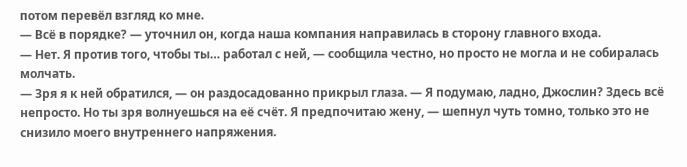потом перевёл взгляд ко мне.
— Всё в порядке? — уточнил он, когда наша компания направилась в сторону главного входа.
— Нет. Я против того, чтобы ты… работал с ней, — сообщила честно, но просто не могла и не собиралась молчать.
— Зря я к ней обратился, — он раздосадованно прикрыл глаза. — Я подумаю, ладно, Джослин? Здесь всё непросто. Но ты зря волнуешься на её счёт. Я предпочитаю жену, — шепнул чуть томно, только это не снизило моего внутреннего напряжения.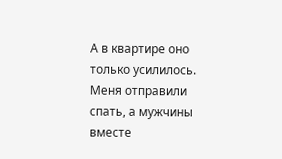А в квартире оно только усилилось. Меня отправили спать, а мужчины вместе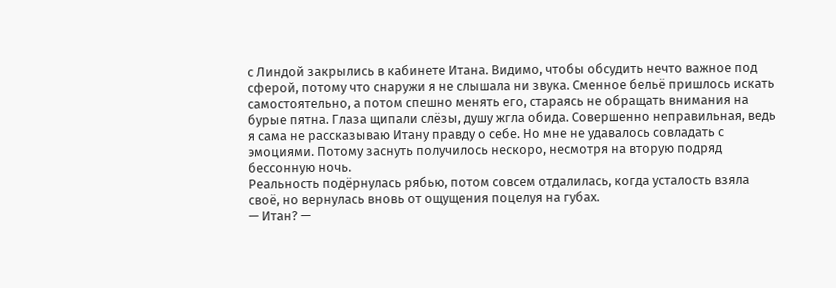с Линдой закрылись в кабинете Итана. Видимо, чтобы обсудить нечто важное под сферой, потому что снаружи я не слышала ни звука. Сменное бельё пришлось искать самостоятельно, а потом спешно менять его, стараясь не обращать внимания на бурые пятна. Глаза щипали слёзы, душу жгла обида. Совершенно неправильная, ведь я сама не рассказываю Итану правду о себе. Но мне не удавалось совладать с эмоциями. Потому заснуть получилось нескоро, несмотря на вторую подряд бессонную ночь.
Реальность подёрнулась рябью, потом совсем отдалилась, когда усталость взяла своё, но вернулась вновь от ощущения поцелуя на губах.
— Итан? —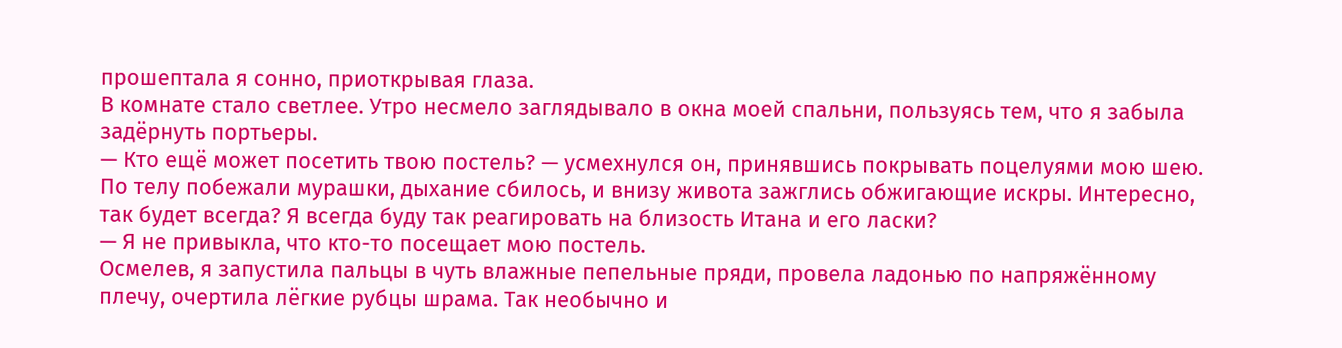прошептала я сонно, приоткрывая глаза.
В комнате стало светлее. Утро несмело заглядывало в окна моей спальни, пользуясь тем, что я забыла задёрнуть портьеры.
— Кто ещё может посетить твою постель? — усмехнулся он, принявшись покрывать поцелуями мою шею.
По телу побежали мурашки, дыхание сбилось, и внизу живота зажглись обжигающие искры. Интересно, так будет всегда? Я всегда буду так реагировать на близость Итана и его ласки?
— Я не привыкла, что кто-то посещает мою постель.
Осмелев, я запустила пальцы в чуть влажные пепельные пряди, провела ладонью по напряжённому плечу, очертила лёгкие рубцы шрама. Так необычно и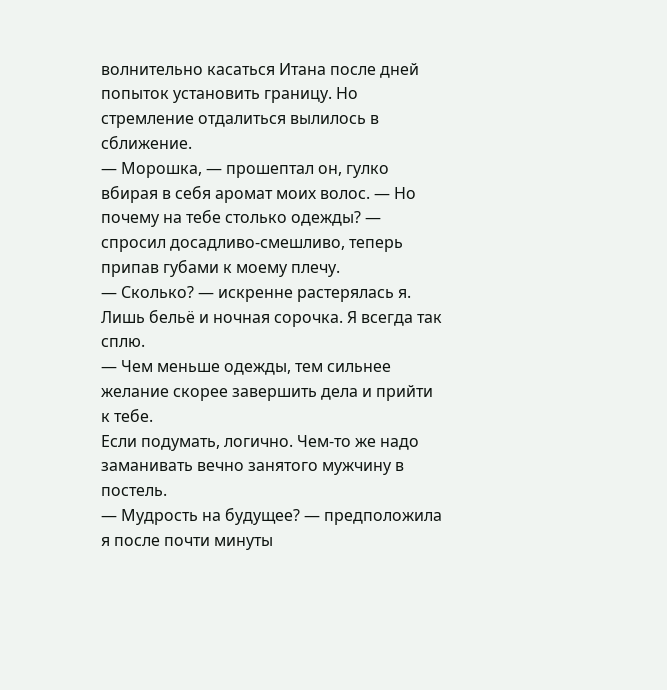волнительно касаться Итана после дней попыток установить границу. Но стремление отдалиться вылилось в сближение.
— Морошка, — прошептал он, гулко вбирая в себя аромат моих волос. — Но почему на тебе столько одежды? — спросил досадливо-смешливо, теперь припав губами к моему плечу.
— Сколько? — искренне растерялась я.
Лишь бельё и ночная сорочка. Я всегда так сплю.
— Чем меньше одежды, тем сильнее желание скорее завершить дела и прийти к тебе.
Если подумать, логично. Чем-то же надо заманивать вечно занятого мужчину в постель.
— Мудрость на будущее? — предположила я после почти минуты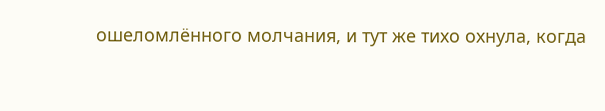ошеломлённого молчания, и тут же тихо охнула, когда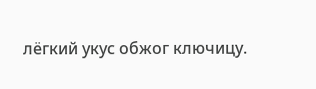лёгкий укус обжог ключицу.